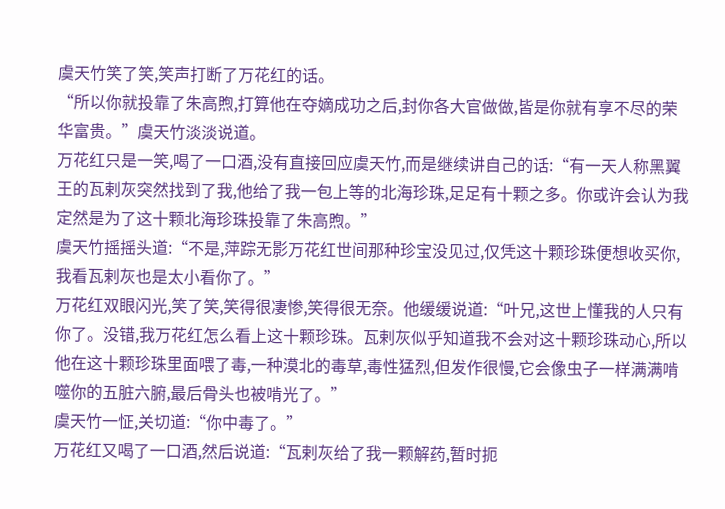虞天竹笑了笑,笑声打断了万花红的话。
“所以你就投靠了朱高煦,打算他在夺嫡成功之后,封你各大官做做,皆是你就有享不尽的荣华富贵。”虞天竹淡淡说道。
万花红只是一笑,喝了一口酒,没有直接回应虞天竹,而是继续讲自己的话:“有一天人称黑翼王的瓦剌灰突然找到了我,他给了我一包上等的北海珍珠,足足有十颗之多。你或许会认为我定然是为了这十颗北海珍珠投靠了朱高煦。”
虞天竹摇摇头道:“不是,萍踪无影万花红世间那种珍宝没见过,仅凭这十颗珍珠便想收买你,我看瓦剌灰也是太小看你了。”
万花红双眼闪光,笑了笑,笑得很凄惨,笑得很无奈。他缓缓说道:“叶兄,这世上懂我的人只有你了。没错,我万花红怎么看上这十颗珍珠。瓦剌灰似乎知道我不会对这十颗珍珠动心,所以他在这十颗珍珠里面喂了毒,一种漠北的毒草,毒性猛烈,但发作很慢,它会像虫子一样满满啃噬你的五脏六腑,最后骨头也被啃光了。”
虞天竹一怔,关切道:“你中毒了。”
万花红又喝了一口酒,然后说道:“瓦剌灰给了我一颗解药,暂时扼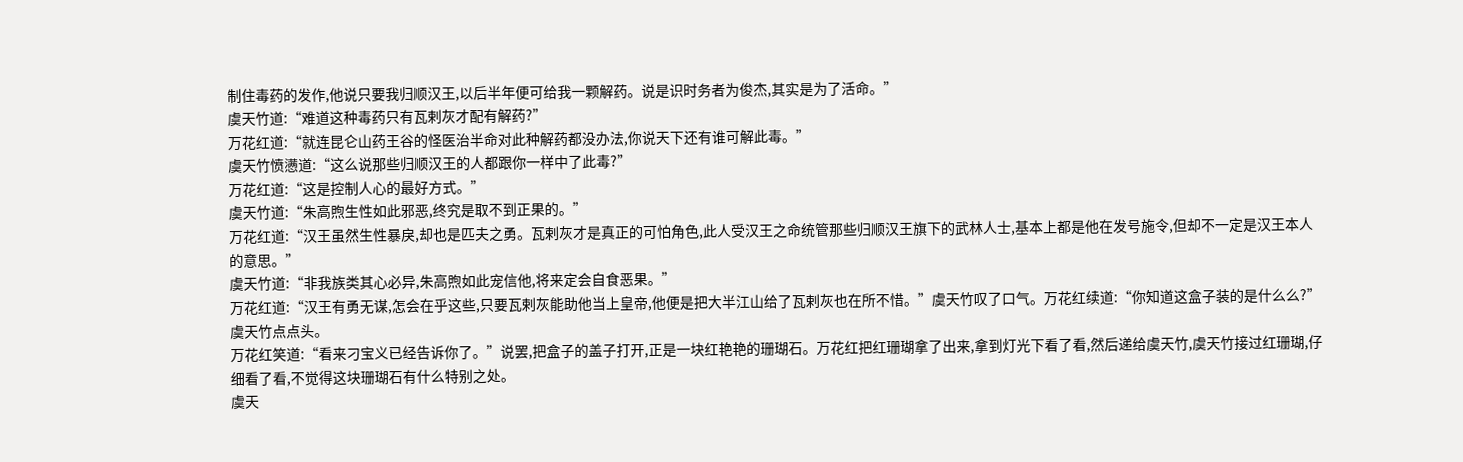制住毒药的发作,他说只要我归顺汉王,以后半年便可给我一颗解药。说是识时务者为俊杰,其实是为了活命。”
虞天竹道:“难道这种毒药只有瓦剌灰才配有解药?”
万花红道:“就连昆仑山药王谷的怪医治半命对此种解药都没办法,你说天下还有谁可解此毒。”
虞天竹愤懑道:“这么说那些归顺汉王的人都跟你一样中了此毒?”
万花红道:“这是控制人心的最好方式。”
虞天竹道:“朱高煦生性如此邪恶,终究是取不到正果的。”
万花红道:“汉王虽然生性暴戾,却也是匹夫之勇。瓦剌灰才是真正的可怕角色,此人受汉王之命统管那些归顺汉王旗下的武林人士,基本上都是他在发号施令,但却不一定是汉王本人的意思。”
虞天竹道:“非我族类其心必异,朱高煦如此宠信他,将来定会自食恶果。”
万花红道:“汉王有勇无谋,怎会在乎这些,只要瓦剌灰能助他当上皇帝,他便是把大半江山给了瓦剌灰也在所不惜。”虞天竹叹了口气。万花红续道:“你知道这盒子装的是什么么?”
虞天竹点点头。
万花红笑道:“看来刁宝义已经告诉你了。”说罢,把盒子的盖子打开,正是一块红艳艳的珊瑚石。万花红把红珊瑚拿了出来,拿到灯光下看了看,然后递给虞天竹,虞天竹接过红珊瑚,仔细看了看,不觉得这块珊瑚石有什么特别之处。
虞天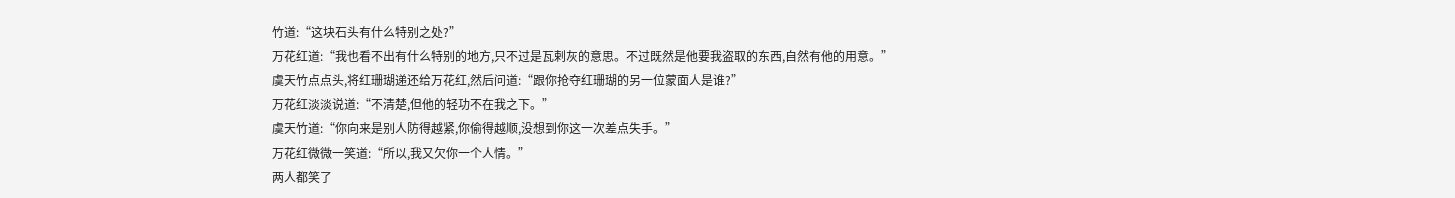竹道:“这块石头有什么特别之处?”
万花红道:“我也看不出有什么特别的地方,只不过是瓦剌灰的意思。不过既然是他要我盗取的东西,自然有他的用意。”
虞天竹点点头,将红珊瑚递还给万花红,然后问道:“跟你抢夺红珊瑚的另一位蒙面人是谁?”
万花红淡淡说道:“不清楚,但他的轻功不在我之下。”
虞天竹道:“你向来是别人防得越紧,你偷得越顺,没想到你这一次差点失手。”
万花红微微一笑道:“所以,我又欠你一个人情。”
两人都笑了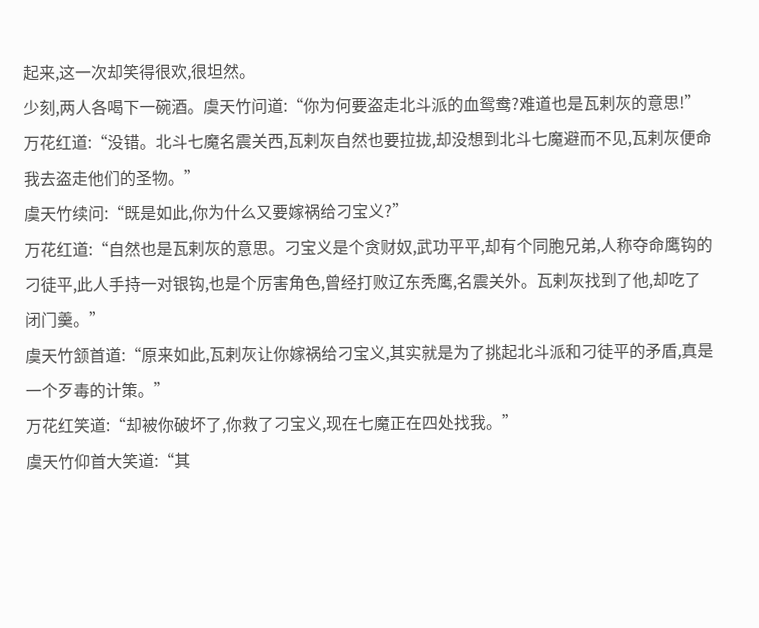起来,这一次却笑得很欢,很坦然。
少刻,两人各喝下一碗酒。虞天竹问道:“你为何要盗走北斗派的血鸳鸯?难道也是瓦剌灰的意思!”
万花红道:“没错。北斗七魔名震关西,瓦剌灰自然也要拉拢,却没想到北斗七魔避而不见,瓦剌灰便命我去盗走他们的圣物。”
虞天竹续问:“既是如此,你为什么又要嫁祸给刁宝义?”
万花红道:“自然也是瓦剌灰的意思。刁宝义是个贪财奴,武功平平,却有个同胞兄弟,人称夺命鹰钩的刁徒平,此人手持一对银钩,也是个厉害角色,曾经打败辽东秃鹰,名震关外。瓦剌灰找到了他,却吃了闭门羹。”
虞天竹颔首道:“原来如此,瓦剌灰让你嫁祸给刁宝义,其实就是为了挑起北斗派和刁徒平的矛盾,真是一个歹毒的计策。”
万花红笑道:“却被你破坏了,你救了刁宝义,现在七魔正在四处找我。”
虞天竹仰首大笑道:“其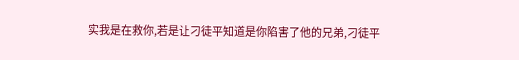实我是在救你,若是让刁徒平知道是你陷害了他的兄弟,刁徒平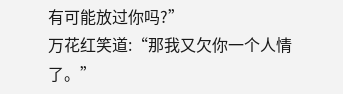有可能放过你吗?”
万花红笑道:“那我又欠你一个人情了。”